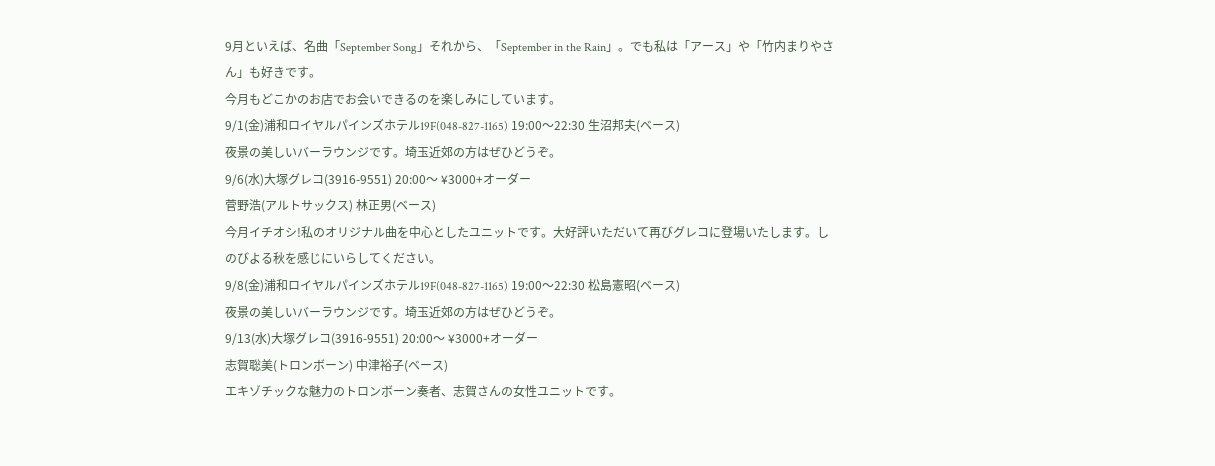9月といえば、名曲「September Song」それから、「September in the Rain」。でも私は「アース」や「竹内まりやさん」も好きです。
今月もどこかのお店でお会いできるのを楽しみにしています。
9/1(金)浦和ロイヤルパインズホテル19F(048-827-1165) 19:00〜22:30 生沼邦夫(ベース)
夜景の美しいバーラウンジです。埼玉近郊の方はぜひどうぞ。
9/6(水)大塚グレコ(3916-9551) 20:00〜 ¥3000+オーダー
菅野浩(アルトサックス) 林正男(ベース)
今月イチオシ!私のオリジナル曲を中心としたユニットです。大好評いただいて再びグレコに登場いたします。しのびよる秋を感じにいらしてください。
9/8(金)浦和ロイヤルパインズホテル19F(048-827-1165) 19:00〜22:30 松島憲昭(ベース)
夜景の美しいバーラウンジです。埼玉近郊の方はぜひどうぞ。
9/13(水)大塚グレコ(3916-9551) 20:00〜 ¥3000+オーダー
志賀聡美(トロンボーン) 中津裕子(ベース)
エキゾチックな魅力のトロンボーン奏者、志賀さんの女性ユニットです。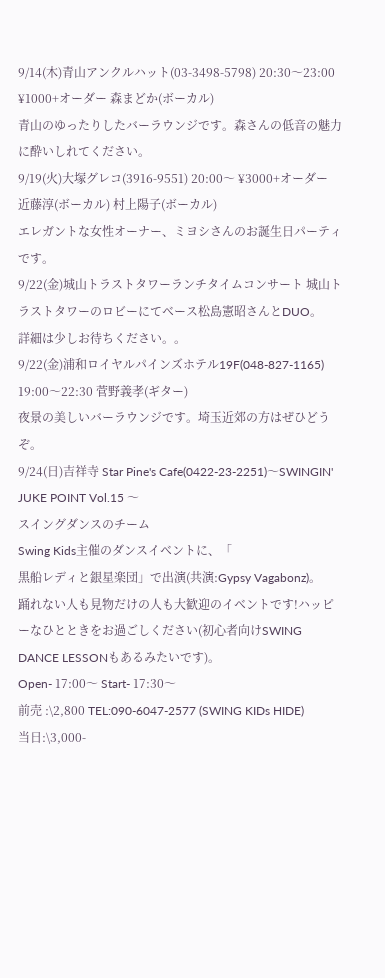9/14(木)青山アンクルハット(03-3498-5798) 20:30〜23:00 ¥1000+オーダー 森まどか(ボーカル)
青山のゆったりしたバーラウンジです。森さんの低音の魅力に酔いしれてください。
9/19(火)大塚グレコ(3916-9551) 20:00〜 ¥3000+オーダー
近藤淳(ボーカル) 村上陽子(ボーカル)
エレガントな女性オーナー、ミヨシさんのお誕生日パーティです。
9/22(金)城山トラストタワーランチタイムコンサート 城山トラストタワーのロビーにてベース松島憲昭さんとDUO。
詳細は少しお待ちください。。
9/22(金)浦和ロイヤルパインズホテル19F(048-827-1165) 19:00〜22:30 菅野義孝(ギター)
夜景の美しいバーラウンジです。埼玉近郊の方はぜひどうぞ。
9/24(日)吉祥寺 Star Pine's Cafe(0422-23-2251)〜SWINGIN' JUKE POINT Vol.15 〜
スイングダンスのチーム
Swing Kids主催のダンスイベントに、「
黒船レディと銀星楽団」で出演(共演:Gypsy Vagabonz)。
踊れない人も見物だけの人も大歓迎のイベントです!ハッピーなひとときをお過ごしください(初心者向けSWING DANCE LESSONもあるみたいです)。
Open- 17:00〜 Start- 17:30〜
前売 :\2,800 TEL:090-6047-2577 (SWING KIDs HIDE)
当日:\3,000-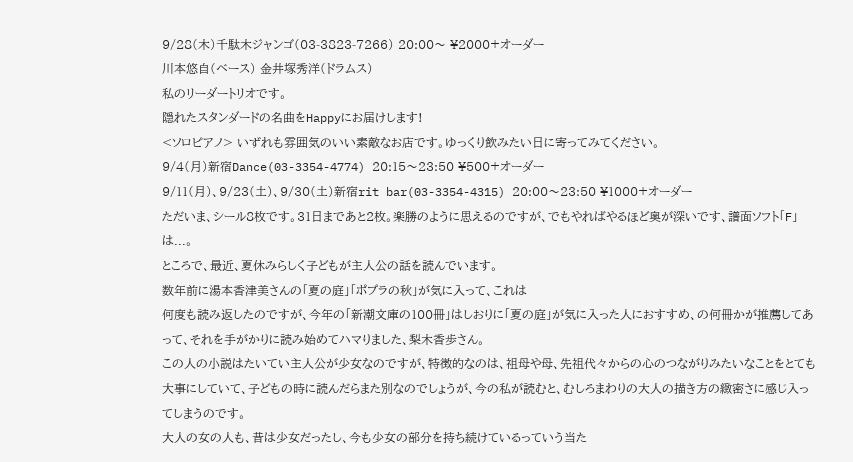9/28(木)千駄木ジャンゴ(03-3823-7266) 20:00〜 ¥2000+オーダー
川本悠自(ベース) 金井塚秀洋(ドラムス)
私のリーダートリオです。
隠れたスタンダードの名曲をHappyにお届けします!
<ソロピアノ> いずれも雰囲気のいい素敵なお店です。ゆっくり飲みたい日に寄ってみてください。
9/4(月)新宿Dance(03-3354-4774) 20:15〜23:50 ¥500+オーダー
9/11(月)、9/23(土)、9/30(土)新宿rit bar(03-3354-4315) 20:00〜23:50 ¥1000+オーダー
ただいま、シール8枚です。31日まであと2枚。楽勝のように思えるのですが、でもやればやるほど奥が深いです、譜面ソフト「F」は...。
ところで、最近、夏休みらしく子どもが主人公の話を読んでいます。
数年前に湯本香津美さんの「夏の庭」「ポプラの秋」が気に入って、これは
何度も読み返したのですが、今年の「新潮文庫の100冊」はしおりに「夏の庭」が気に入った人におすすめ、の何冊かが推薦してあって、それを手がかりに読み始めてハマりました、梨木香歩さん。
この人の小説はたいてい主人公が少女なのですが、特徴的なのは、祖母や母、先祖代々からの心のつながりみたいなことをとても大事にしていて、子どもの時に読んだらまた別なのでしょうが、今の私が読むと、むしろまわりの大人の描き方の緻密さに感じ入ってしまうのです。
大人の女の人も、昔は少女だったし、今も少女の部分を持ち続けているっていう当た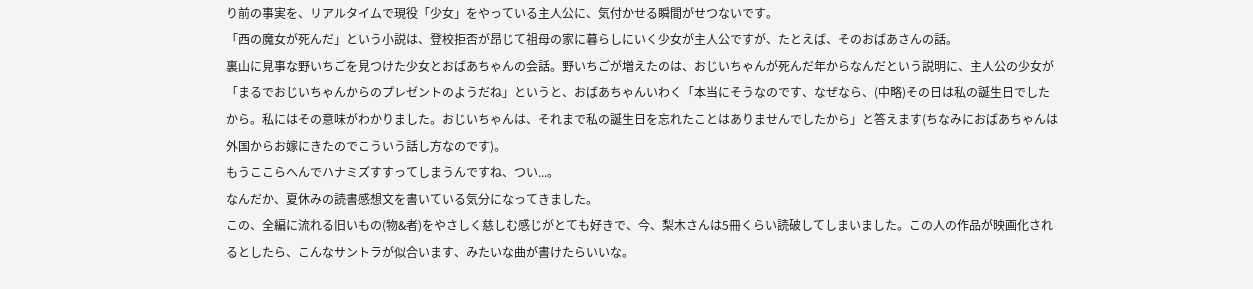り前の事実を、リアルタイムで現役「少女」をやっている主人公に、気付かせる瞬間がせつないです。
「西の魔女が死んだ」という小説は、登校拒否が昂じて祖母の家に暮らしにいく少女が主人公ですが、たとえば、そのおばあさんの話。
裏山に見事な野いちごを見つけた少女とおばあちゃんの会話。野いちごが増えたのは、おじいちゃんが死んだ年からなんだという説明に、主人公の少女が「まるでおじいちゃんからのプレゼントのようだね」というと、おばあちゃんいわく「本当にそうなのです、なぜなら、(中略)その日は私の誕生日でしたから。私にはその意味がわかりました。おじいちゃんは、それまで私の誕生日を忘れたことはありませんでしたから」と答えます(ちなみにおばあちゃんは外国からお嫁にきたのでこういう話し方なのです)。
もうここらへんでハナミズすすってしまうんですね、つい...。
なんだか、夏休みの読書感想文を書いている気分になってきました。
この、全編に流れる旧いもの(物&者)をやさしく慈しむ感じがとても好きで、今、梨木さんは5冊くらい読破してしまいました。この人の作品が映画化されるとしたら、こんなサントラが似合います、みたいな曲が書けたらいいな。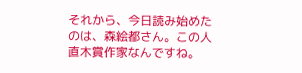それから、今日読み始めたのは、森絵都さん。この人直木賞作家なんですね。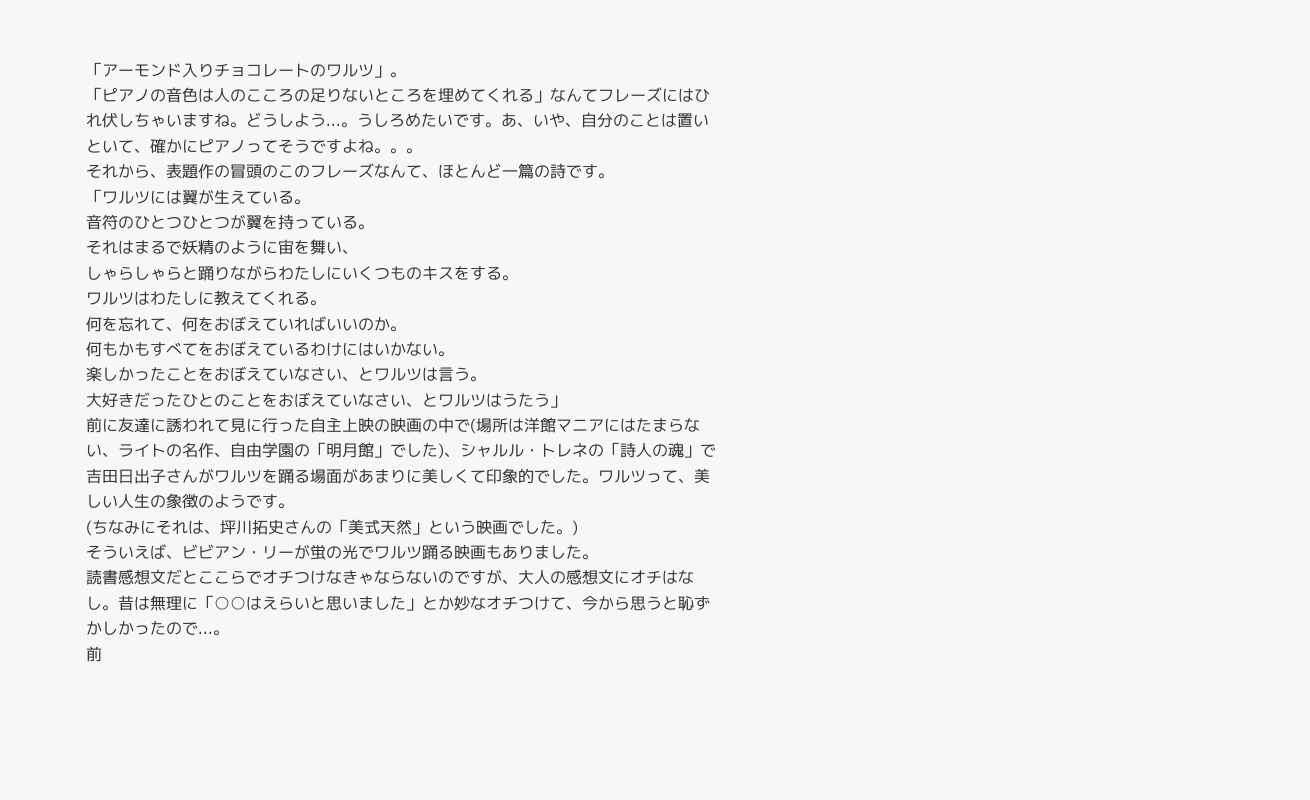「アーモンド入りチョコレートのワルツ」。
「ピアノの音色は人のこころの足りないところを埋めてくれる」なんてフレーズにはひれ伏しちゃいますね。どうしよう...。うしろめたいです。あ、いや、自分のことは置いといて、確かにピアノってそうですよね。。。
それから、表題作の冒頭のこのフレーズなんて、ほとんど一篇の詩です。
「ワルツには翼が生えている。
音符のひとつひとつが翼を持っている。
それはまるで妖精のように宙を舞い、
しゃらしゃらと踊りながらわたしにいくつものキスをする。
ワルツはわたしに教えてくれる。
何を忘れて、何をおぼえていればいいのか。
何もかもすべてをおぼえているわけにはいかない。
楽しかったことをおぼえていなさい、とワルツは言う。
大好きだったひとのことをおぼえていなさい、とワルツはうたう」
前に友達に誘われて見に行った自主上映の映画の中で(場所は洋館マニアにはたまらない、ライトの名作、自由学園の「明月館」でした)、シャルル・トレネの「詩人の魂」で吉田日出子さんがワルツを踊る場面があまりに美しくて印象的でした。ワルツって、美しい人生の象徴のようです。
(ちなみにそれは、坪川拓史さんの「美式天然」という映画でした。)
そういえば、ビビアン・リーが蛍の光でワルツ踊る映画もありました。
読書感想文だとここらでオチつけなきゃならないのですが、大人の感想文にオチはなし。昔は無理に「○○はえらいと思いました」とか妙なオチつけて、今から思うと恥ずかしかったので...。
前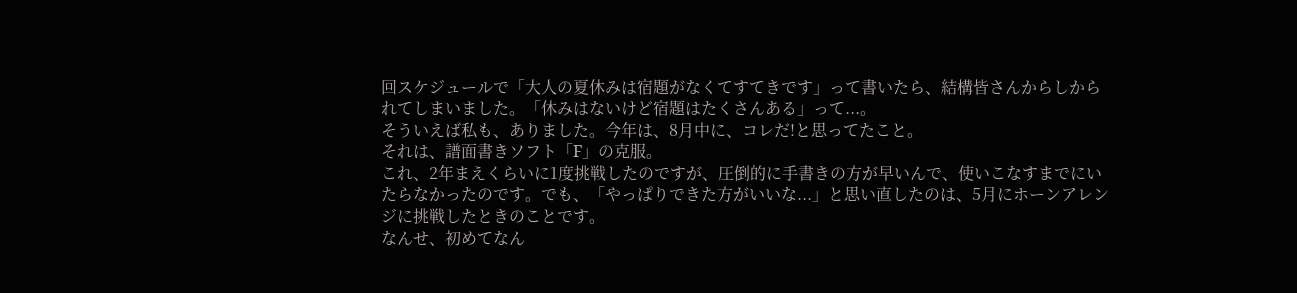回スケジュールで「大人の夏休みは宿題がなくてすてきです」って書いたら、結構皆さんからしかられてしまいました。「休みはないけど宿題はたくさんある」って...。
そういえば私も、ありました。今年は、8月中に、コレだ!と思ってたこと。
それは、譜面書きソフト「F」の克服。
これ、2年まえくらいに1度挑戦したのですが、圧倒的に手書きの方が早いんで、使いこなすまでにいたらなかったのです。でも、「やっぱりできた方がいいな...」と思い直したのは、5月にホーンアレンジに挑戦したときのことです。
なんせ、初めてなん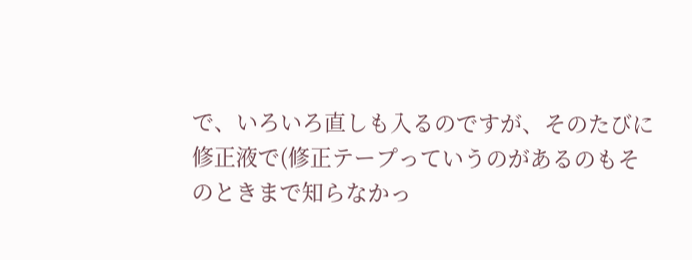で、いろいろ直しも入るのですが、そのたびに修正液で(修正テープっていうのがあるのもそのときまで知らなかっ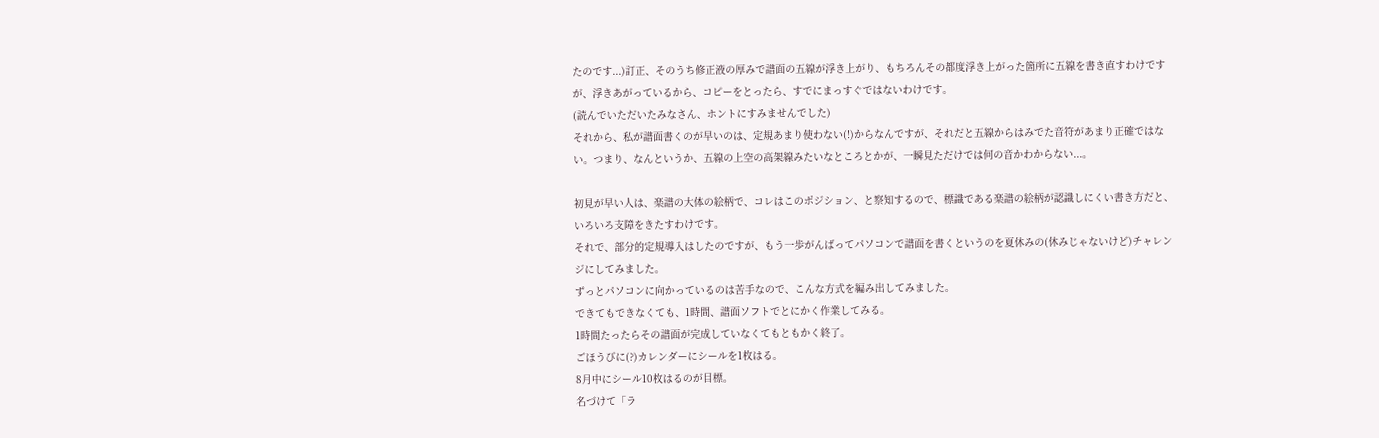たのです...)訂正、そのうち修正液の厚みで譜面の五線が浮き上がり、もちろんその都度浮き上がった箇所に五線を書き直すわけですが、浮きあがっているから、コピーをとったら、すでにまっすぐではないわけです。
(読んでいただいたみなさん、ホントにすみませんでした)
それから、私が譜面書くのが早いのは、定規あまり使わない(!)からなんですが、それだと五線からはみでた音符があまり正確ではない。つまり、なんというか、五線の上空の高架線みたいなところとかが、一瞬見ただけでは何の音かわからない...。

初見が早い人は、楽譜の大体の絵柄で、コレはこのポジション、と察知するので、標識である楽譜の絵柄が認識しにくい書き方だと、いろいろ支障をきたすわけです。
それで、部分的定規導入はしたのですが、もう一歩がんばってパソコンで譜面を書くというのを夏休みの(休みじゃないけど)チャレンジにしてみました。
ずっとパソコンに向かっているのは苦手なので、こんな方式を編み出してみました。
できてもできなくても、1時間、譜面ソフトでとにかく作業してみる。
1時間たったらその譜面が完成していなくてもともかく終了。
ごほうびに(?)カレンダーにシールを1枚はる。
8月中にシール10枚はるのが目標。
名づけて「ラ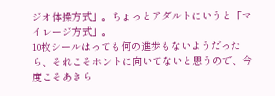ジオ体操方式」。ちょっとアダルトにいうと「マイレージ方式」。
10枚シールはっても何の進歩もないようだったら、それこそホントに向いてないと思うので、今度こそあきら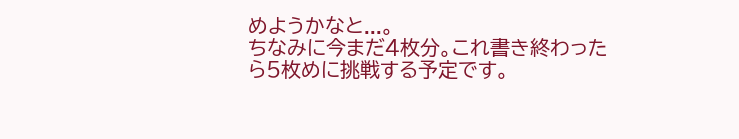めようかなと...。
ちなみに今まだ4枚分。これ書き終わったら5枚めに挑戦する予定です。